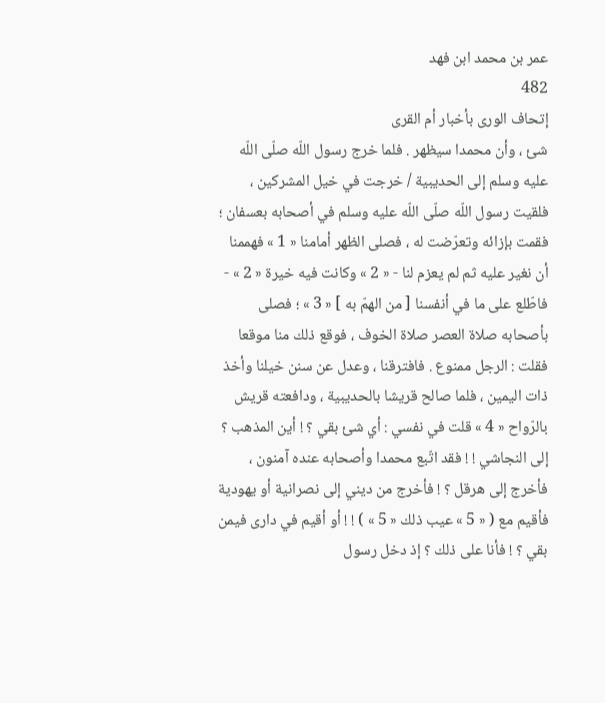عمر بن محمد ابن فهد
482
إتحاف الورى بأخبار أم القرى
شئ ، وأن محمدا سيظهر . فلما خرج رسول اللّه صلّى اللّه عليه وسلم إلى الحديبية / خرجت في خيل المشركين ، فلقيت رسول اللّه صلّى اللّه عليه وسلم في أصحابه بعسفان ؛ فقمت بإزائه وتعرّضت له ، فصلى الظهر أمامنا « 1 » فهممنا أن نغير عليه ثم لم يعزم لنا - « 2 » وكانت فيه خيرة « 2 » - فاطّلع على ما في أنفسنا [ من الهمّ به ] « 3 » ؛ فصلى بأصحابه صلاة العصر صلاة الخوف ، فوقع ذلك منا موقعا فقلت : الرجل ممنوع . فافترقنا ، وعدل عن سنن خيلنا وأخذ ذات اليمين ، فلما صالح قريشا بالحديبية ، ودافعته قريش بالرّواح « 4 » قلت في نفسي : أي شئ بقي ؟ ! أين المذهب ؟ إلى النجاشي ! ! فقد اتّبع محمدا وأصحابه عنده آمنون ، فأخرج إلى هرقل ؟ ! فأخرج من ديني إلى نصرانية أو يهودية فأقيم مع ( « 5 » عيب ذلك « 5 » ) ! ! أو أقيم في دارى فيمن بقي ؟ ! فأنا على ذلك ؟ إذ دخل رسول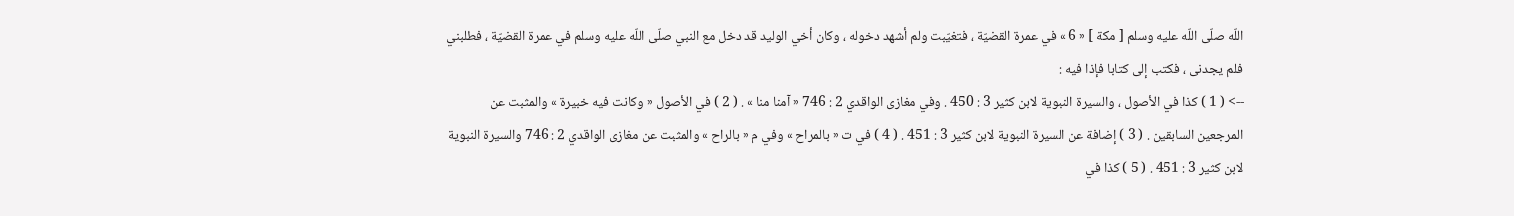اللّه صلّى اللّه عليه وسلم [ مكة ] « 6 » في عمرة القضيّة ، فتغيّبت ولم أشهد دخوله ، وكان أخي الوليد قد دخل مع النبي صلّى اللّه عليه وسلم في عمرة القضيّة ، فطلبني فلم يجدنى ، فكتب إلى كتابا فإذا فيه :
--> ( 1 ) كذا في الأصول ، والسيرة النبوية لابن كثير 3 : 450 . وفي مغازى الواقدي 2 : 746 « آمنا منا » . ( 2 ) في الأصول « وكانت فيه خبيرة » والمثبت عن المرجعين السابقين . ( 3 ) إضافة عن السيرة النبوية لابن كثير 3 : 451 . ( 4 ) في ت « بالمراح » وفي م « بالراح » والمثبت عن مغازى الواقدي 2 : 746 والسيرة النبوية لابن كثير 3 : 451 . ( 5 ) كذا في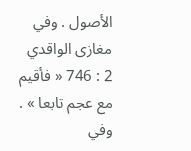الأصول . وفي مغازى الواقدي 2 : 746 « فأقيم مع عجم تابعا » . وفي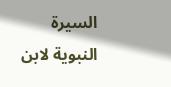السيرة النبوية لابن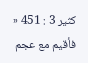كثير 3 : 451 « فأقيم مع عجم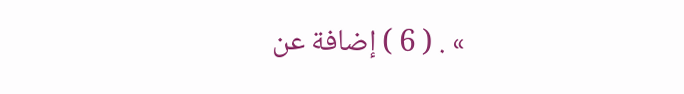» . ( 6 ) إضافة عن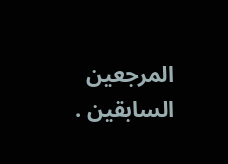المرجعين السابقين .